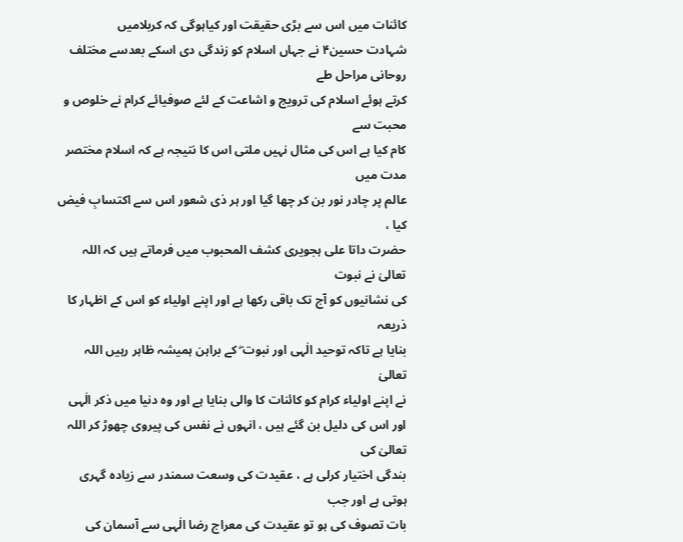کائنات میں اس سے بڑی حقیقت اور کیاہوگی کہ کربلامیں
شہادت حسین۴ نے جہاں اسلام کو زندگی دی اسکے بعدسے مختلف روحانی مراحل طے
کرتے ہوئے اسلام کی ترویج و اشاعت کے لئے صوفیائے کرام نے خلوص و محبت سے
کام کیا ہے اس کی مثال نہیں ملتی اس کا نتیجہ ہے کہ اسلام مختصر مدت میں
عالم پر چادر نور بن کر چھا گیا اور ہر ذی شعور اس سے اکتسابِ فیض کیا ،
حضرت داتا علی ہجویری کشف المحبوب میں فرماتے ہیں کہ اللہ تعالیٰ نے نبوت
کی نشانیوں کو آج تک باقی رکھا ہے اور اپنے اولیاء کو اس کے اظہار کا ذریعہ
بنایا ہے تاکہ توحید الٰہی اور نبوت ۖ کے براہن ہمیشہ ظاہر رہیں اللہ تعالیٰ
نے اپنے اولیاء کرام کو کائنات کا والی بنایا ہے اور وہ دنیا میں ذکر الٰہی
اور اس کی دلیل بن گئے ہیں ، انہوں نے نفس کی پیروی چھوڑ کر اللہ تعالیٰ کی
بندگی اختیار کرلی ہے ، عقیدت کی وسعت سمندر سے زیادہ گہری ہوتی ہے اور جب
بات تصوف کی ہو تو عقیدت کی معراج رضا الٰہی سے آسمان کی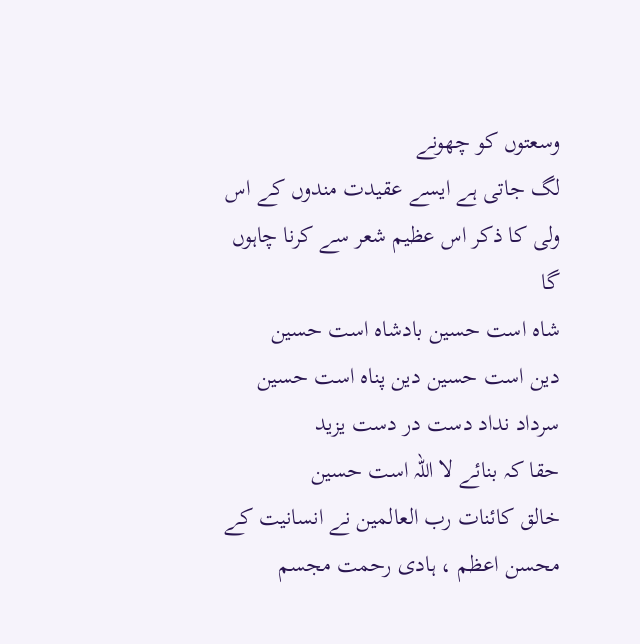وسعتوں کو چھونے
لگ جاتی ہے ایسے عقیدت مندوں کے اس ولی کا ذکر اس عظیم شعر سے کرنا چاہوں
گا
شاہ است حسین بادشاہ است حسین
دین است حسین دین پناہ است حسین
سرداد نداد دست در دست یزید
حقا کہ بنائے لا اللہ است حسین
خالق کائنات رب العالمین نے انسانیت کے محسن اعظم ، ہادی رحمت مجسم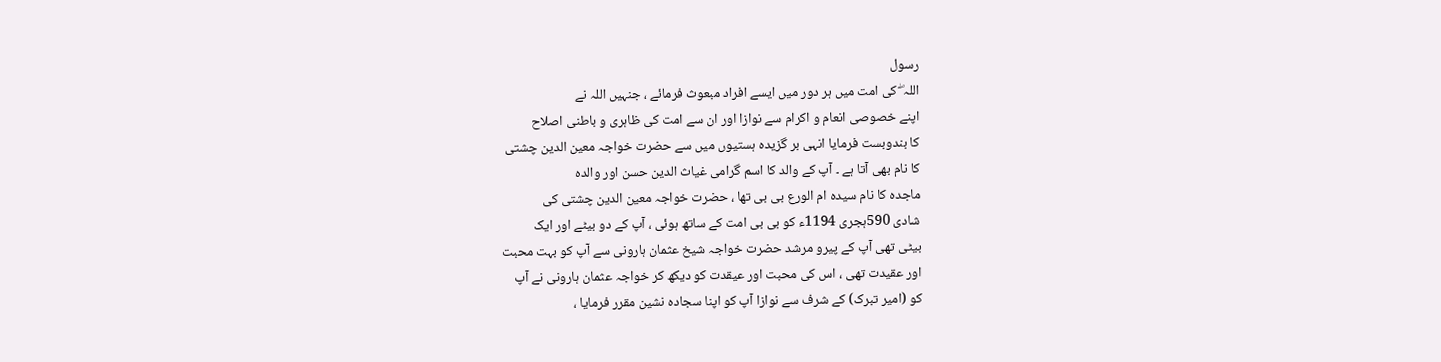رسول
اللہ ۖ کی امت میں ہر دور میں ایسے افراد مبعوث فرمائے ، جنہیں اللہ نے
اپنے خصوصی انعام و اکرام سے نوازا اور ان سے امت کی ظاہری و باطنی اصلاح
کا بندوبست فرمایا انہی بر گزیدہ ہستیوں میں سے حضرت خواجہ معین الدین چشتی
کا نام بھی آتا ہے ۔ آپ کے والد کا اسم گرامی غیاث الدین حسن اور والدہ
ماجدہ کا نام سیدہ ام الورع بی بی تھا ، حضرت خواجہ معین الدین چشتی کی
شادی 590ہجری 1194ء کو بی بی امت کے ساتھ ہوئی ، آپ کے دو بیٹے اور ایک
بیٹی تھی آپ کے پیرو مرشد حضرت خواجہ شیخ عثمان ہارونی سے آپ کو بہت محبت
اور عقیدت تھی ، اس کی محبت اور عیقدت کو دیکھ کر خواجہ عثمان ہارونی نے آپ
کو (امیر تبرک) کے شرف سے نوازا آپ کو اپنا سجادہ نشین مقرر فرمایا ،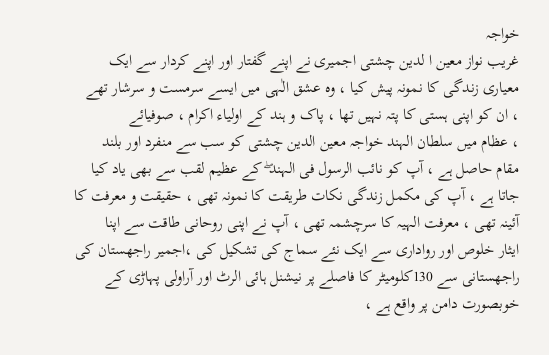خواجہ
غریب نواز معین ا لدین چشتی اجمیری نے اپنے گفتار اور اپنے کردار سے ایک
معیاری زندگی کا نمونہ پیش کیا ، وہ عشق الٰہی میں ایسے سرمست و سرشار تھے
، ان کو اپنی ہستی کا پتہ نہیں تھا ، پاک و ہند کے اولیاء اکرام ، صوفیائے
، عظام میں سلطان الہند خواجہ معین الدین چشتی کو سب سے منفرد اور بلند
مقام حاصل ہے ، آپ کو نائب الرسول فی الہند ۖ کے عظیم لقب سے بھی یاد کیا
جاتا ہے ، آپ کی مکمل زندگی نکات طریقت کا نمونہ تھی ، حقیقت و معرفت کا
آئینہ تھی ، معرفت الہیہ کا سرچشمہ تھی ، آپ نے اپنی روحانی طاقت سے اپنا
ایثار خلوص اور رواداری سے ایک نئے سماج کی تشکیل کی ،اجمیر راجھستان کی
راجھستانی سے 130کلومیٹر کا فاصلے پر نیشنل ہائی الرٹ اور آراولی پہاڑی کے
خوبصورت دامن پر واقع ہے ،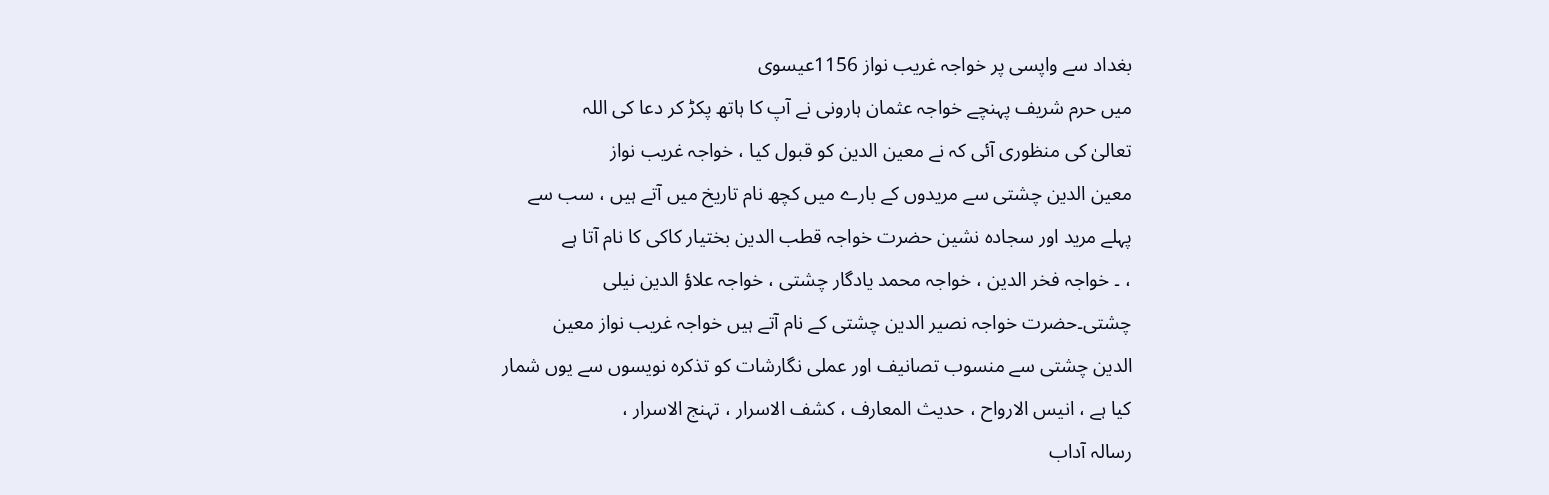بغداد سے واپسی پر خواجہ غریب نواز 1156عیسوی
میں حرم شریف پہنچے خواجہ عثمان ہارونی نے آپ کا ہاتھ پکڑ کر دعا کی اللہ
تعالیٰ کی منظوری آئی کہ نے معین الدین کو قبول کیا ، خواجہ غریب نواز
معین الدین چشتی سے مریدوں کے بارے میں کچھ نام تاریخ میں آتے ہیں ، سب سے
پہلے مرید اور سجادہ نشین حضرت خواجہ قطب الدین بختیار کاکی کا نام آتا ہے
، ۔ خواجہ فخر الدین ، خواجہ محمد یادگار چشتی ، خواجہ علاؤ الدین نیلی
چشتی۔حضرت خواجہ نصیر الدین چشتی کے نام آتے ہیں خواجہ غریب نواز معین
الدین چشتی سے منسوب تصانیف اور عملی نگارشات کو تذکرہ نویسوں سے یوں شمار
کیا ہے ، انیس الارواح ، حدیث المعارف ، کشف الاسرار ، تہنج الاسرار ،
رسالہ آداب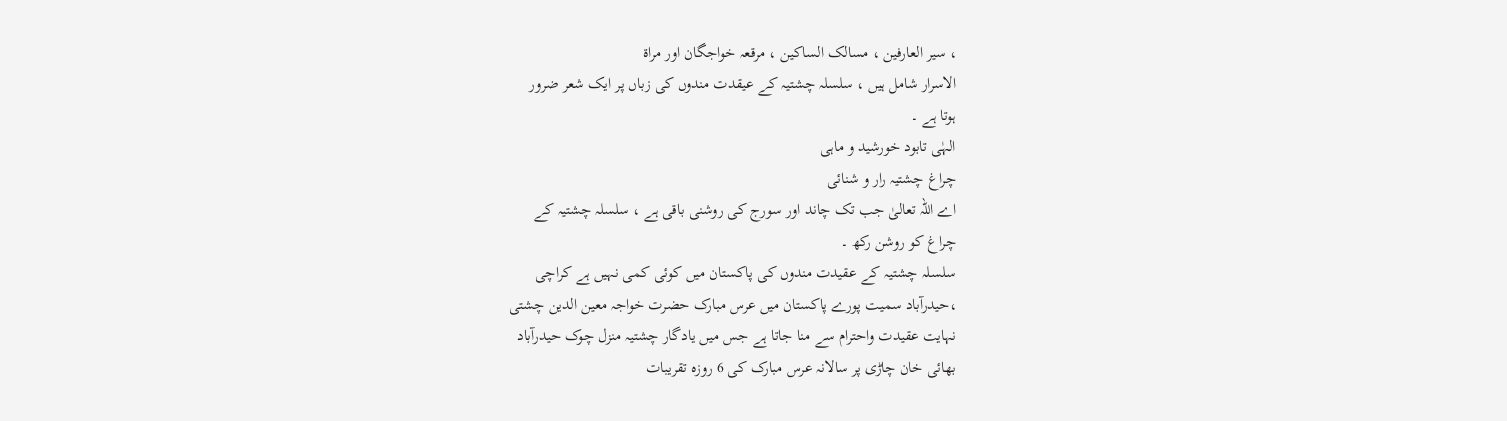، سیر العارفین ، مسالک الساکین ، مرقعہ خواجگان اور مراة
الاسرار شامل ہیں ، سلسلہ چشتیہ کے عیقدت مندوں کی زباں پر ایک شعر ضرور
ہوتا ہے ۔
الہٰی تابود خورشید و ماہی
چراغ چشتیہ رار و شنائی
اے اللہ تعالیٰ جب تک چاند اور سورج کی روشنی باقی ہے ، سلسلہ چشتیہ کے
چراغ کو روشن رکھ ۔
سلسلہ چشتیہ کے عقیدت مندوں کی پاکستان میں کوئی کمی نہیں ہے کراچی
،حیدرآباد سمیت پورے پاکستان میں عرس مبارک حضرت خواجہ معین الدین چشتی
نہایت عقیدت واحترام سے منا جاتا ہے جس میں یادگار چشتیہ منزل چوک حیدرآباد
بھائی خان چاڑی پر سالانہ عرس مبارک کی 6 روزہ تقریبات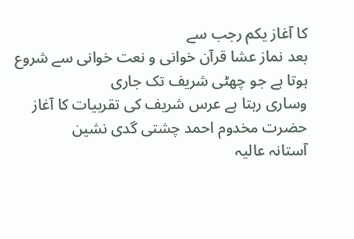کا آغاز یکم رجب سے
بعد نماز عشا قرآن خوانی و نعت خوانی سے شروع ہوتا ہے جو چھٹی شریف تک جاری
وساری رہتا ہے عرس شریف کی تقربیات کا آغاز حضرت مخدوم احمد چشتی گدی نشین
آستانہ عالیہ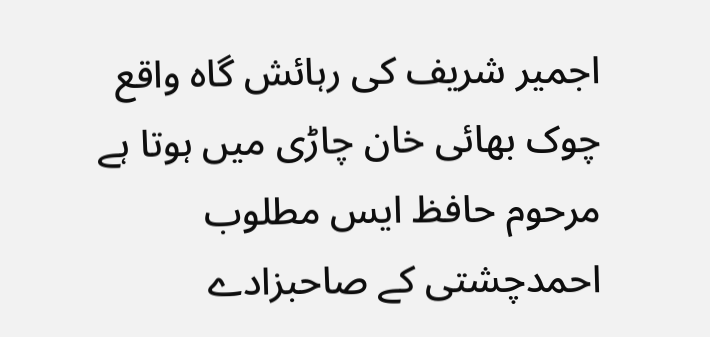اجمیر شریف کی رہائش گاہ واقع چوک بھائی خان چاڑی میں ہوتا ہے
مرحوم حافظ ایس مطلوب احمدچشتی کے صاحبزادے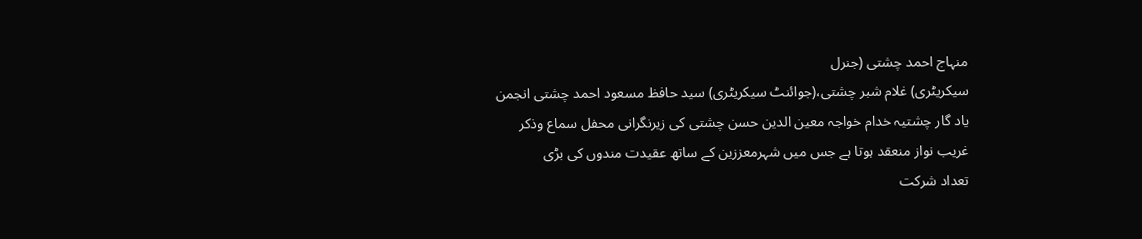منہاج احمد چشتی (جنرل
سیکریٹری) غلام شبر چشتی،(جوائنٹ سیکریٹری) سید حافظ مسعود احمد چشتی انجمن
یاد گار چشتیہ خدام خواجہ معین الدین حسن چشتی کی زیرنگرانی محفل سماع وذکر
غریب نواز منعقد ہوتا ہے جس میں شہرمعززین کے ساتھ عقیدت مندوں کی بڑی
تعداد شرکت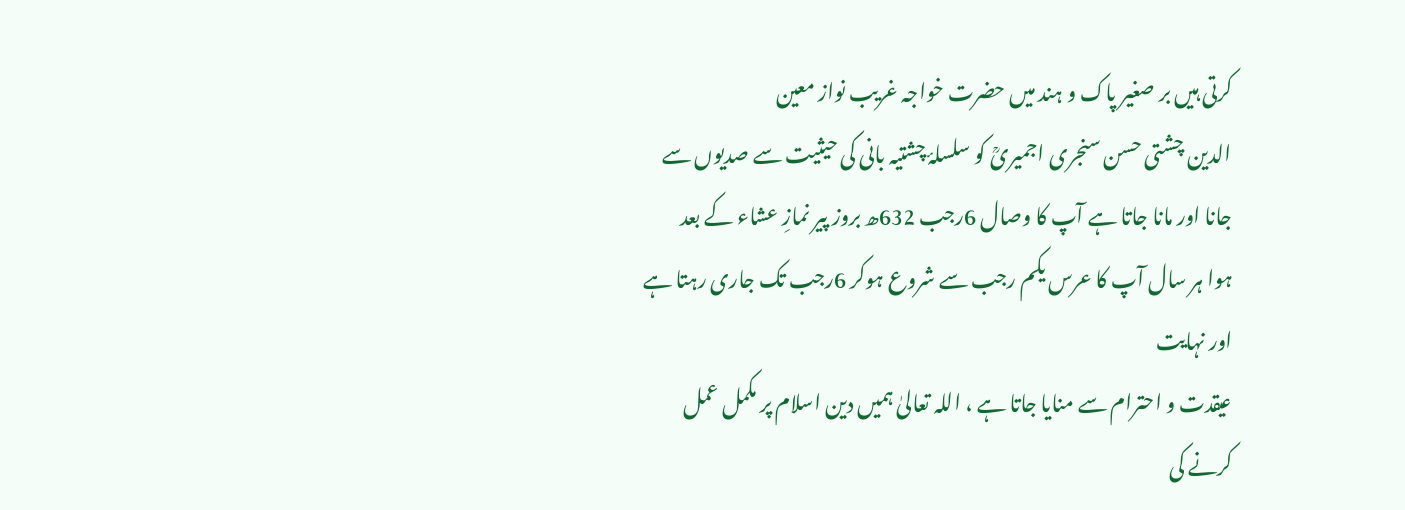کرتی ہیں بر صغیر پاک و ہند میں حضرت خواجہ غریب نواز معین
الدین چشتی حسن سنجری اجمیریؒ کو سلسلۂ چشتیہ بانی کی حیثیت سے صدیوں سے
جانا اور مانا جاتا ہے آپ کا وصال 6رجب 632ھ بروز پیر نمازِ عشاء کے بعد
ہوا ہر سال آپ کا عرس یکم رجب سے شروع ہوکر 6رجب تک جاری رہتا ہے اور نہایت
عیقدت و احترام سے منایا جاتا ہے ، اللہ تعالیٰ ہمیں دین اسلام پر مکمل عمل
کرنے کی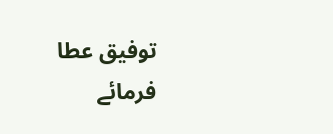توفیق عطا فرمائے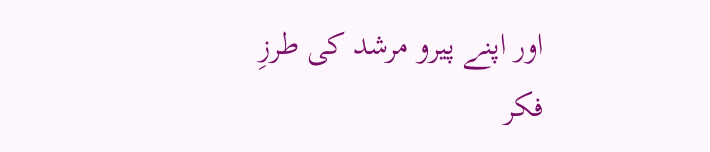اور اپنے پیرو مرشد کی طرزِ فکر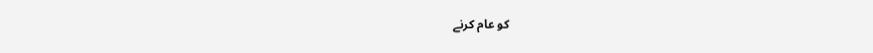کو عام کرنے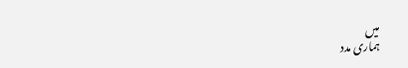میں
ہماری مدد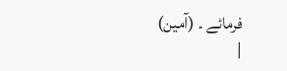فرمائے ۔ (آمین)
|